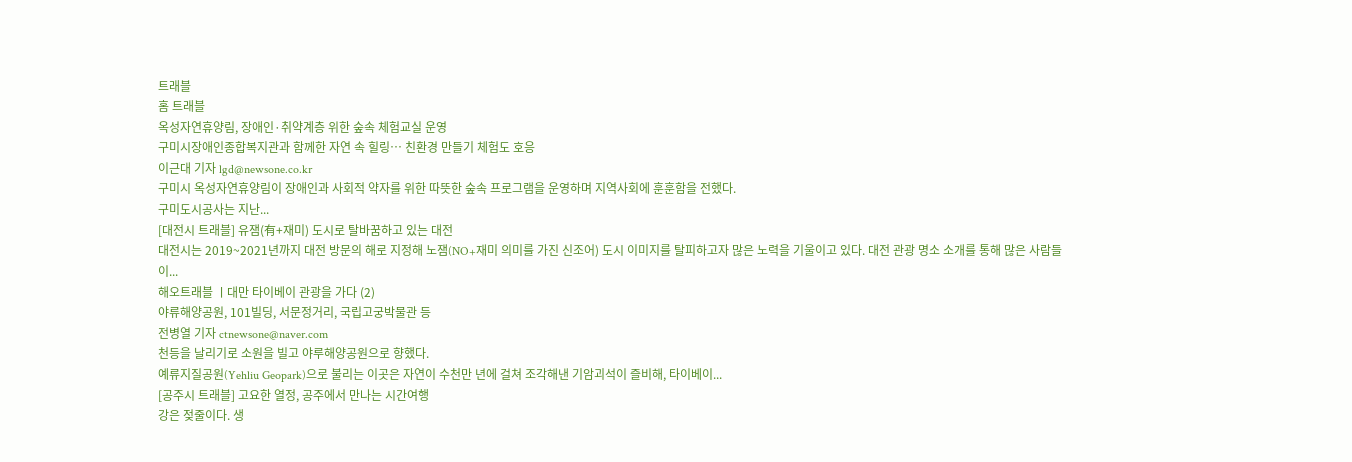트래블
홈 트래블
옥성자연휴양림, 장애인·취약계층 위한 숲속 체험교실 운영
구미시장애인종합복지관과 함께한 자연 속 힐링… 친환경 만들기 체험도 호응
이근대 기자 lgd@newsone.co.kr
구미시 옥성자연휴양림이 장애인과 사회적 약자를 위한 따뜻한 숲속 프로그램을 운영하며 지역사회에 훈훈함을 전했다.
구미도시공사는 지난...
[대전시 트래블] 유잼(有+재미) 도시로 탈바꿈하고 있는 대전
대전시는 2019~2021년까지 대전 방문의 해로 지정해 노잼(NO+재미 의미를 가진 신조어) 도시 이미지를 탈피하고자 많은 노력을 기울이고 있다. 대전 관광 명소 소개를 통해 많은 사람들이...
해오트래블 ㅣ대만 타이베이 관광을 가다 (2)
야류해양공원, 101빌딩, 서문정거리, 국립고궁박물관 등
전병열 기자 ctnewsone@naver.com
천등을 날리기로 소원을 빌고 야루해양공원으로 향했다.
예류지질공원(Yehliu Geopark)으로 불리는 이곳은 자연이 수천만 년에 걸쳐 조각해낸 기암괴석이 즐비해, 타이베이...
[공주시 트래블] 고요한 열정, 공주에서 만나는 시간여행
강은 젖줄이다. 생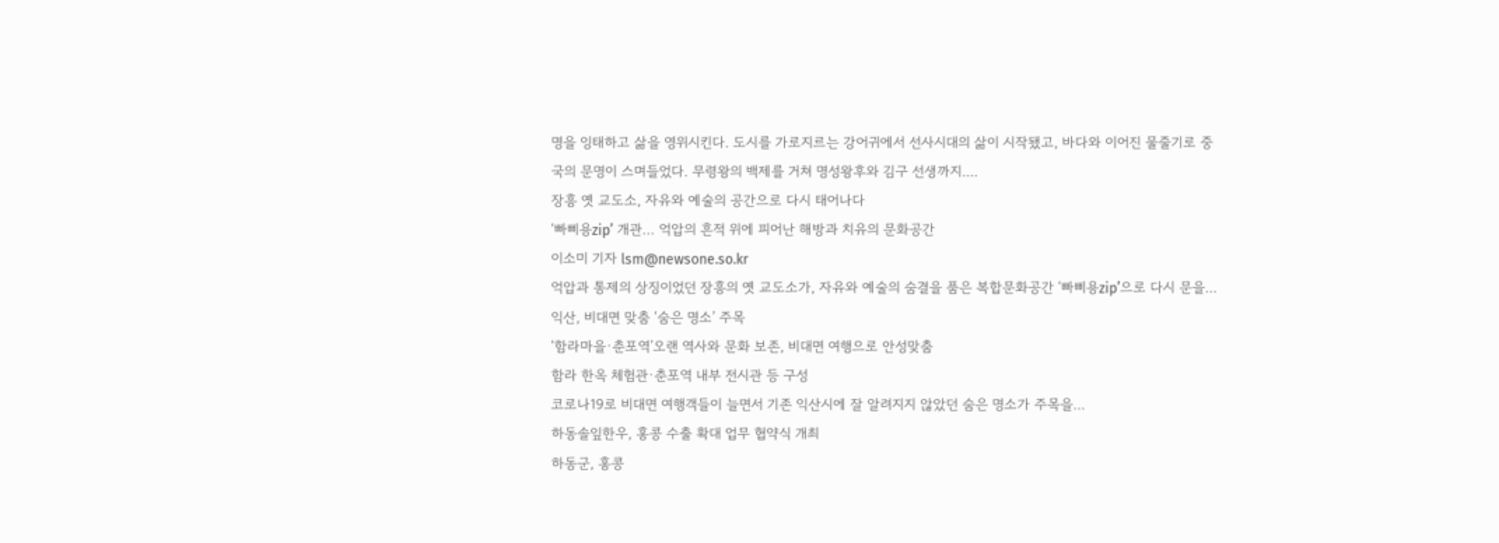명을 잉태하고 삶을 영위시킨다. 도시를 가로지르는 강어귀에서 선사시대의 삶이 시작됐고, 바다와 이어진 물줄기로 중국의 문명이 스며들었다. 무령왕의 백제를 거쳐 명성왕후와 김구 선생까지....
장흥 옛 교도소, 자유와 예술의 공간으로 다시 태어나다
‘빠삐용zip’ 개관… 억압의 흔적 위에 피어난 해방과 치유의 문화공간
이소미 기자 lsm@newsone.so.kr
억압과 통제의 상징이었던 장흥의 옛 교도소가, 자유와 예술의 숨결을 품은 복합문화공간 ‘빠삐용zip’으로 다시 문을...
익산, 비대면 맞춤 ‘숨은 명소’ 주목
‘함라마을·춘포역’오랜 역사와 문화 보존, 비대면 여행으로 안성맞춤
함라 한옥 체험관·춘포역 내부 전시관 등 구성
코로나19로 비대면 여행객들이 늘면서 기존 익산시에 잘 알려지지 않았던 숨은 명소가 주목을...
하동솔잎한우, 홍콩 수출 확대 업무 협약식 개최
하동군, 홍콩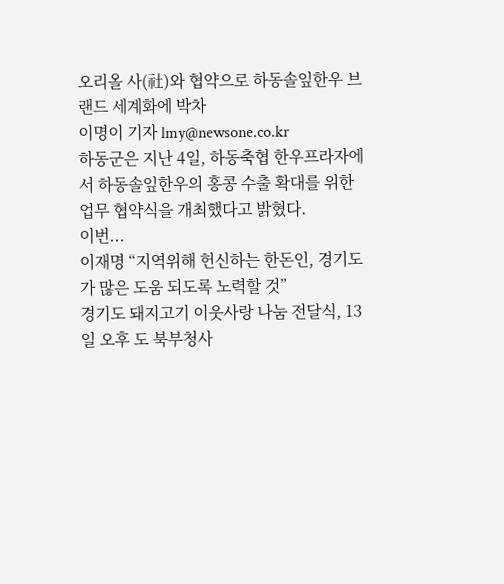오리올 사(社)와 협약으로 하동솔잎한우 브랜드 세계화에 박차
이명이 기자 lmy@newsone.co.kr
하동군은 지난 4일, 하동축협 한우프라자에서 하동솔잎한우의 홍콩 수출 확대를 위한 업무 협약식을 개최했다고 밝혔다.
이번...
이재명 “지역위해 헌신하는 한돈인, 경기도가 많은 도움 되도록 노력할 것”
경기도 돼지고기 이웃사랑 나눔 전달식, 13일 오후 도 북부청사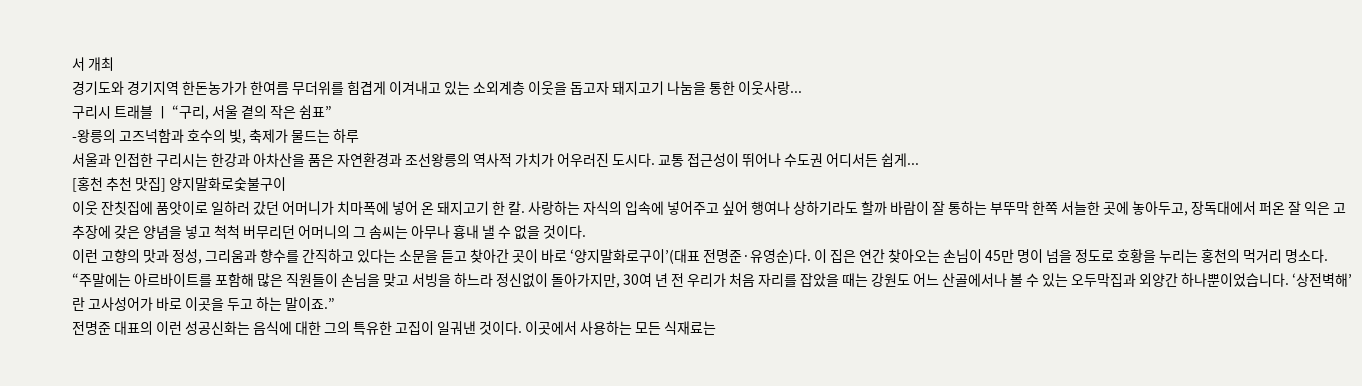서 개최
경기도와 경기지역 한돈농가가 한여름 무더위를 힘겹게 이겨내고 있는 소외계층 이웃을 돕고자 돼지고기 나눔을 통한 이웃사랑...
구리시 트래블 ㅣ “구리, 서울 곁의 작은 쉼표”
-왕릉의 고즈넉함과 호수의 빛, 축제가 물드는 하루
서울과 인접한 구리시는 한강과 아차산을 품은 자연환경과 조선왕릉의 역사적 가치가 어우러진 도시다. 교통 접근성이 뛰어나 수도권 어디서든 쉽게...
[홍천 추천 맛집] 양지말화로숯불구이
이웃 잔칫집에 품앗이로 일하러 갔던 어머니가 치마폭에 넣어 온 돼지고기 한 칼. 사랑하는 자식의 입속에 넣어주고 싶어 행여나 상하기라도 할까 바람이 잘 통하는 부뚜막 한쪽 서늘한 곳에 놓아두고, 장독대에서 퍼온 잘 익은 고추장에 갖은 양념을 넣고 척척 버무리던 어머니의 그 솜씨는 아무나 흉내 낼 수 없을 것이다.
이런 고향의 맛과 정성, 그리움과 향수를 간직하고 있다는 소문을 듣고 찾아간 곳이 바로 ‘양지말화로구이’(대표 전명준·유영순)다. 이 집은 연간 찾아오는 손님이 45만 명이 넘을 정도로 호황을 누리는 홍천의 먹거리 명소다.
“주말에는 아르바이트를 포함해 많은 직원들이 손님을 맞고 서빙을 하느라 정신없이 돌아가지만, 30여 년 전 우리가 처음 자리를 잡았을 때는 강원도 어느 산골에서나 볼 수 있는 오두막집과 외양간 하나뿐이었습니다. ‘상전벽해’란 고사성어가 바로 이곳을 두고 하는 말이죠.”
전명준 대표의 이런 성공신화는 음식에 대한 그의 특유한 고집이 일궈낸 것이다. 이곳에서 사용하는 모든 식재료는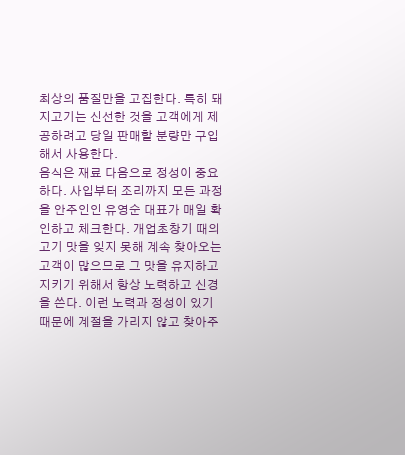최상의 품질만을 고집한다. 특히 돼지고기는 신선한 것을 고객에게 제공하려고 당일 판매할 분량만 구입해서 사용한다.
음식은 재료 다음으로 정성이 중요하다. 사입부터 조리까지 모든 과정을 안주인인 유영순 대표가 매일 확인하고 체크한다. 개업초창기 때의 고기 맛을 잊지 못해 계속 찾아오는 고객이 많으므로 그 맛을 유지하고 지키기 위해서 항상 노력하고 신경을 쓴다. 이런 노력과 정성이 있기 때문에 계절을 가리지 않고 찾아주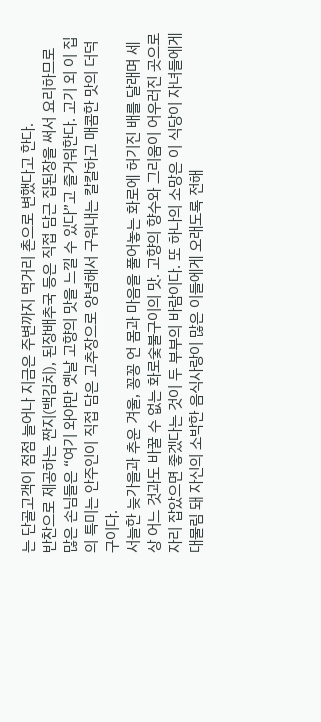는 단골고객이 점점 늘어나 지금은 주변까지 먹거리 촌으로 변했다고 한다.
반찬으로 제공하는 짠지(백김치), 된장배추국 등은 직접 담근 집된장을 써서 요리하므로 많은 손님들은 “여기 와야만 옛날 고향의 맛을 느낄 수 있다”고 즐거워한다. 고기 외 이 집의 특미는 안주인이 직접 담은 고추장으로 양념해서 구워내는 칼칼하고 매콤한 맛의 더덕구이다.
서늘한 늦가을과 추운 겨울, 꽁꽁 언 몸과 마음을 풀어놓는 화로에 허기진 배를 달래며 세상 어느 것과도 바꿀 수 없는 화로숯불구이의 맛. 고향의 향수와 그리움이 어우러진 곳으로 자리 잡았으면 좋겠다는 것이 두 부부의 바람이다. 또 하나의 소망은 이 식당이 자녀들에게 대물림 돼 자신의 소박한 음식사랑이 많은 이들에게 오래도록 전해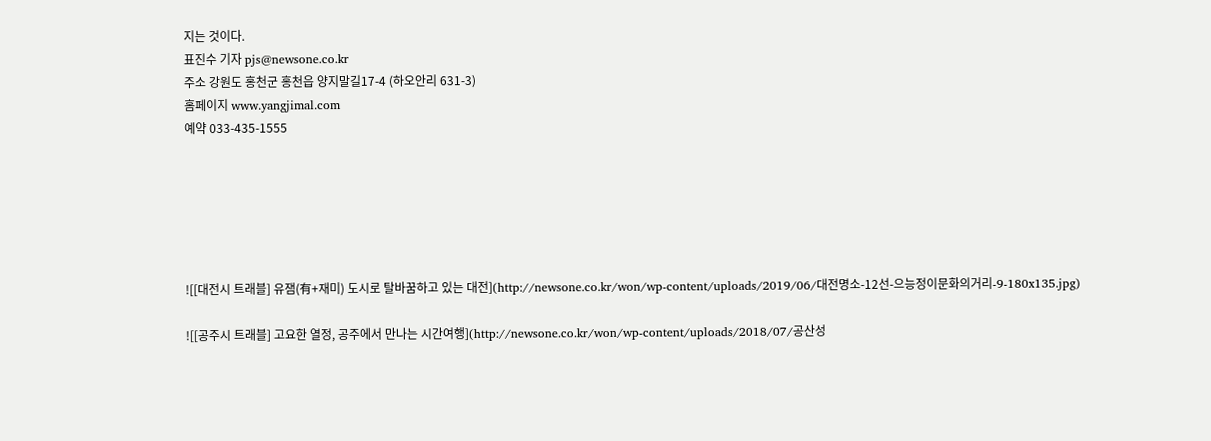지는 것이다.
표진수 기자 pjs@newsone.co.kr
주소 강원도 홍천군 홍천읍 양지말길17-4 (하오안리 631-3)
홈페이지 www.yangjimal.com
예약 033-435-1555






![[대전시 트래블] 유잼(有+재미) 도시로 탈바꿈하고 있는 대전](http://newsone.co.kr/won/wp-content/uploads/2019/06/대전명소-12선-으능정이문화의거리-9-180x135.jpg)

![[공주시 트래블] 고요한 열정, 공주에서 만나는 시간여행](http://newsone.co.kr/won/wp-content/uploads/2018/07/공산성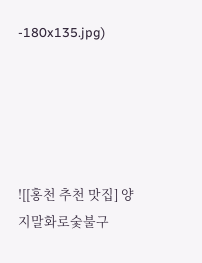-180x135.jpg)





![[홍천 추천 맛집] 양지말화로숯불구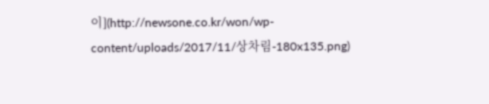이](http://newsone.co.kr/won/wp-content/uploads/2017/11/상차림-180x135.png)